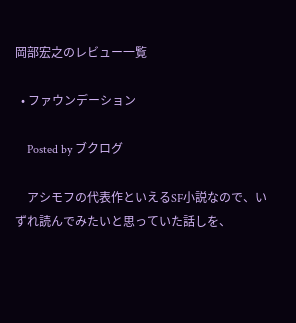岡部宏之のレビュー一覧

  • ファウンデーション

    Posted by ブクログ

    アシモフの代表作といえるSF小説なので、いずれ読んでみたいと思っていた話しを、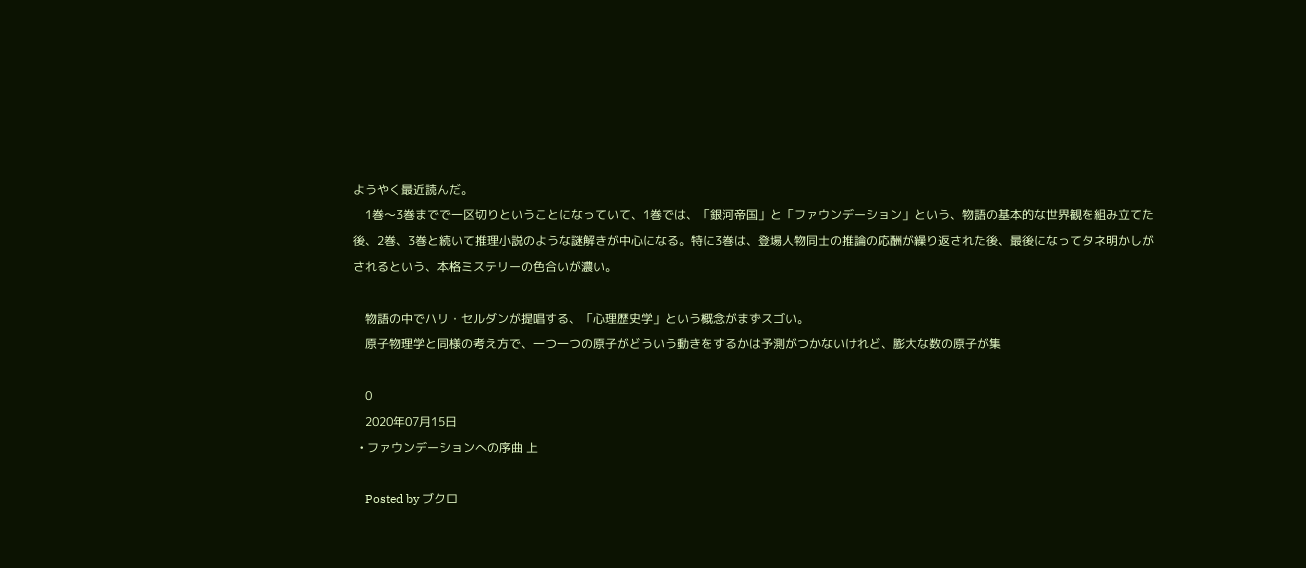ようやく最近読んだ。
    1巻〜3巻までで一区切りということになっていて、1巻では、「銀河帝国」と「ファウンデーション」という、物語の基本的な世界観を組み立てた後、2巻、3巻と続いて推理小説のような謎解きが中心になる。特に3巻は、登場人物同士の推論の応酬が繰り返された後、最後になってタネ明かしがされるという、本格ミステリーの色合いが濃い。

    物語の中でハリ・セルダンが提唱する、「心理歴史学」という概念がまずスゴい。
    原子物理学と同様の考え方で、一つ一つの原子がどういう動きをするかは予測がつかないけれど、膨大な数の原子が集

    0
    2020年07月15日
  • ファウンデーションへの序曲 上

    Posted by ブクロ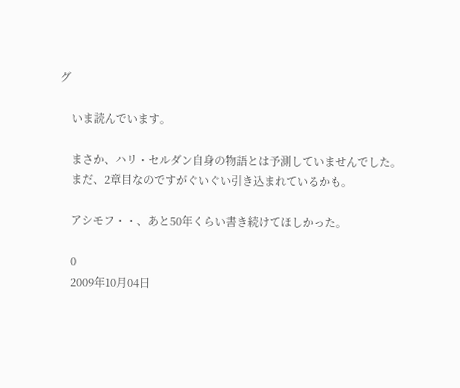グ

    いま読んでいます。

    まさか、ハリ・セルダン自身の物語とは予測していませんでした。
    まだ、2章目なのですがぐいぐい引き込まれているかも。

    アシモフ・・、あと50年くらい書き続けてほしかった。

    0
    2009年10月04日